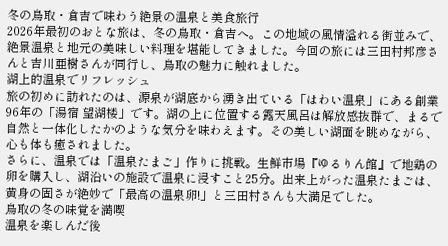冬の鳥取・倉吉で味わう絶景の温泉と美食旅行
2026年最初のおとな旅は、冬の鳥取・倉吉へ。この地域の風情溢れる街並みで、絶景温泉と地元の美味しい料理を堪能してきました。今回の旅には三田村邦彦さんと吉川亜樹さんが同行し、鳥取の魅力に触れました。
湖上的温泉でリフレッシュ
旅の初めに訪れたのは、源泉が湖底から湧き出ている「はわい温泉」にある創業96年の「湯宿 望湖楼」です。湖の上に位置する露天風呂は解放感抜群で、まるで自然と一体化したかのような気分を味わえます。その美しい湖面を眺めながら、心も体も癒されました。
さらに、温泉では「温泉たまご」作りに挑戦。生鮮市場『ゆるりん館』で地鶏の卵を購入し、湖沿いの施設で温泉に浸すこと25分。出来上がった温泉たまごは、黄身の固さが絶妙で「最高の温泉卵!」と三田村さんも大満足でした。
鳥取の冬の味覚を満喫
温泉を楽しんだ後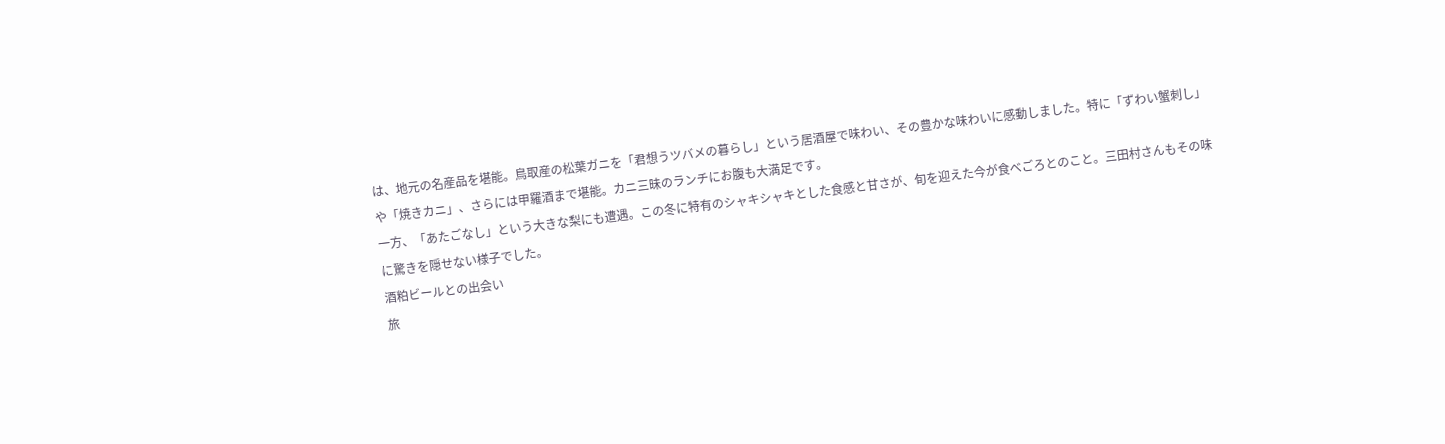は、地元の名産品を堪能。鳥取産の松葉ガニを「君想うツバメの暮らし」という居酒屋で味わい、その豊かな味わいに感動しました。特に「ずわい蟹刺し」や「焼きカニ」、さらには甲羅酒まで堪能。カニ三昧のランチにお腹も大満足です。
一方、「あたごなし」という大きな梨にも遭遇。この冬に特有のシャキシャキとした食感と甘さが、旬を迎えた今が食べごろとのこと。三田村さんもその味に驚きを隠せない様子でした。
酒粕ビールとの出会い
旅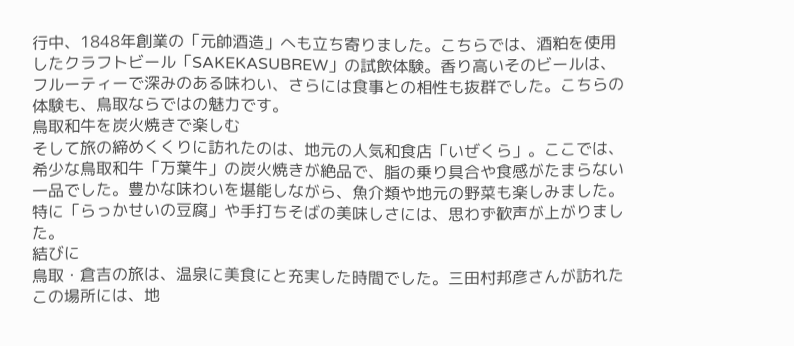行中、1848年創業の「元帥酒造」へも立ち寄りました。こちらでは、酒粕を使用したクラフトビール「SAKEKASUBREW」の試飲体験。香り高いそのビールは、フルーティーで深みのある味わい、さらには食事との相性も抜群でした。こちらの体験も、鳥取ならではの魅力です。
鳥取和牛を炭火焼きで楽しむ
そして旅の締めくくりに訪れたのは、地元の人気和食店「いぜくら」。ここでは、希少な鳥取和牛「万葉牛」の炭火焼きが絶品で、脂の乗り具合や食感がたまらない一品でした。豊かな味わいを堪能しながら、魚介類や地元の野菜も楽しみました。特に「らっかせいの豆腐」や手打ちそばの美味しさには、思わず歓声が上がりました。
結びに
鳥取・倉吉の旅は、温泉に美食にと充実した時間でした。三田村邦彦さんが訪れたこの場所には、地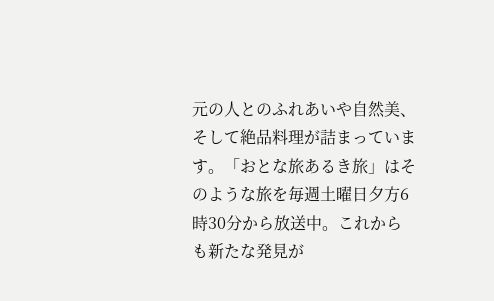元の人とのふれあいや自然美、そして絶品料理が詰まっています。「おとな旅あるき旅」はそのような旅を毎週土曜日夕方6時30分から放送中。これからも新たな発見が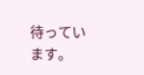待っています。